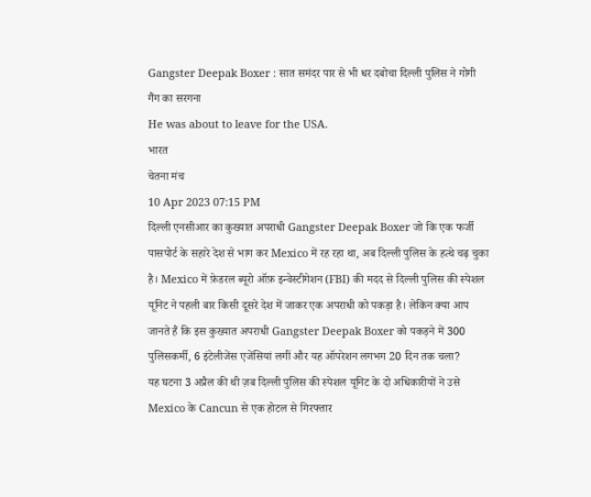Gangster Deepak Boxer : सात समंदर पार से भी धर दबोचा दिल्ली पुलिस ने गोगी गैंग का सरगना
He was about to leave for the USA.
भारत
चेतना मंच
10 Apr 2023 07:15 PM
दिल्ली एनसीआर का कुख्यात अपराधी Gangster Deepak Boxer जो कि एक फर्जी पासपोर्ट के सहारे देश से भाग कर Mexico में रह रहा था, अब दिल्ली पुलिस के हत्थे चढ़ चुका है। Mexico में फ़ेडरल ब्यूरो ऑफ़ इन्वेस्टीगेशन (FBI) की मदद से दिल्ली पुलिस की स्पेशल यूनिट ने पहली बार किसी दूसरे देश में जाकर एक अपराधी को पकड़ा है। लेकिन क्या आप जानते हैं कि इस कुख्यात अपराधी Gangster Deepak Boxer को पकड़ने में 300 पुलिसकर्मी, 6 इंटेलीजेंस एजेंसियां लगीं और यह ऑपरेशन लगभग 20 दिन तक चला?
यह घटना 3 अप्रैल की थी ज़ब दिल्ली पुलिस की स्पेशल यूनिट के दो अधिकारीयों ने उसे Mexico के Cancun से एक होटल से गिरफ्तार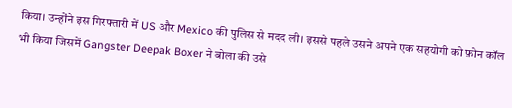किया। उन्होंने इस गिरफ्तारी में US और Mexico की पुलिस से मदद ली। इससे पहले उसने अपने एक सहयोगी को फ़ोन कॉल भी किया जिसमें Gangster Deepak Boxer ने बोला की उसे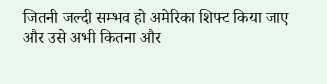जितनी जल्दी सम्भव हो अमेरिका शिफ्ट किया जाए और उसे अभी कितना और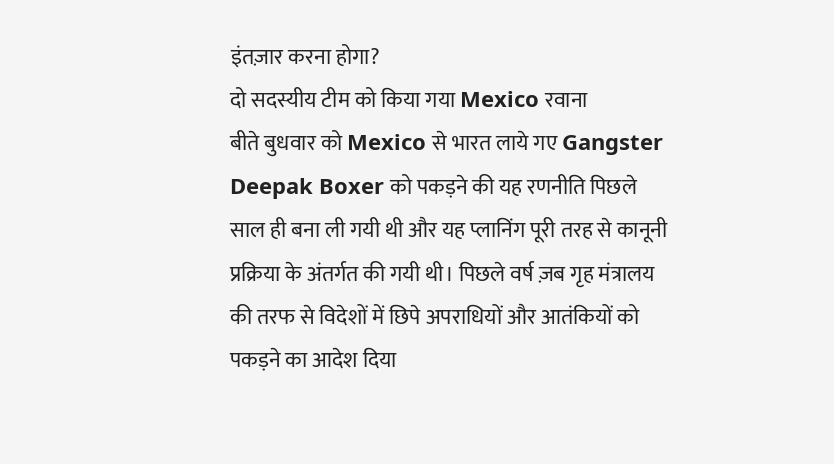इंतज़ार करना होगा?
दो सदस्यीय टीम को किया गया Mexico रवाना
बीते बुधवार को Mexico से भारत लाये गए Gangster Deepak Boxer को पकड़ने की यह रणनीति पिछले साल ही बना ली गयी थी और यह प्लानिंग पूरी तरह से कानूनी प्रक्रिया के अंतर्गत की गयी थी। पिछले वर्ष ज़ब गृह मंत्रालय की तरफ से विदेशों में छिपे अपराधियों और आतंकियों को पकड़ने का आदेश दिया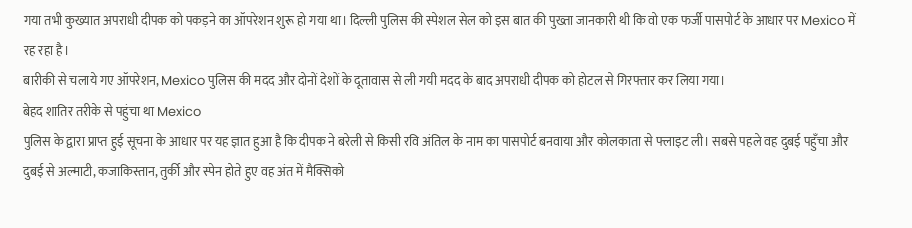गया तभी कुख्यात अपराधी दीपक को पकड़ने का ऑपरेशन शुरू हो गया था। दिल्ली पुलिस की स्पेशल सेल को इस बात की पुख्ता जानकारी थी कि वो एक फर्जी पासपोर्ट के आधार पर Mexico में रह रहा है।
बारीकी से चलाये गए ऑपरेशन, Mexico पुलिस की मदद और दोनों देशों के दूतावास से ली गयी मदद के बाद अपराधी दीपक को होटल से गिरफ्तार कर लिया गया।
बेहद शातिर तरीके से पहुंचा था Mexico
पुलिस के द्वारा प्राप्त हुई सूचना के आधार पर यह ज्ञात हुआ है कि दीपक ने बरेली से किसी रवि अंतिल के नाम का पासपोर्ट बनवाया और कोलकाता से फ्लाइट ली। सबसे पहले वह दुबई पहुँचा और दुबई से अल्माटी, कजाकिस्तान, तुर्की और स्पेन होते हुए वह अंत में मैक्सिको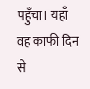पहुँचा। यहाँ वह काफी दिन से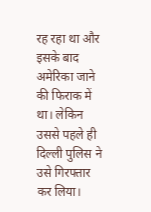रह रहा था और इसके बाद अमेरिका जाने की फिराक में था। लेकिन उससे पहले ही दिल्ली पुलिस ने उसे गिरफ्तार कर लिया।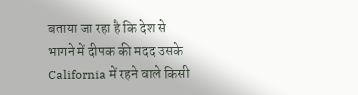बताया जा रहा है कि देश से भागने में दीपक की मदद उसके California में रहने वाले किसी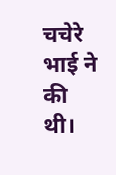चचेरे भाई ने की थी।